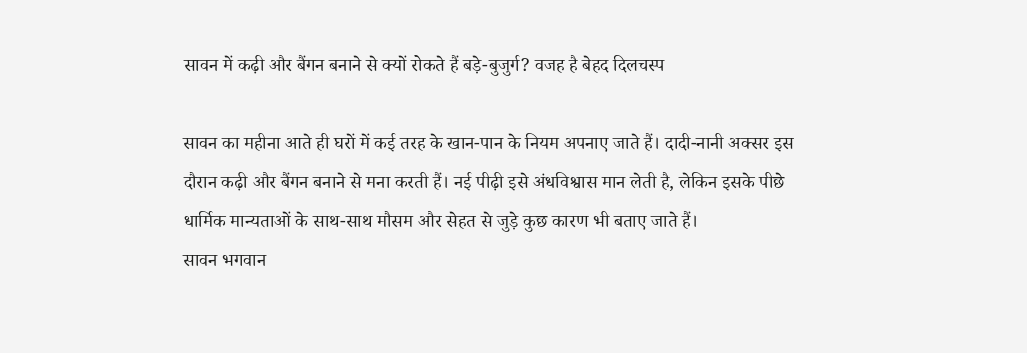सावन में कढ़ी और बैंगन बनाने से क्यों रोकते हैं बड़े-बुजुर्ग? वजह है बेहद दिलचस्प

सावन का महीना आते ही घरों में कई तरह के खान-पान के नियम अपनाए जाते हैं। दादी-नानी अक्सर इस दौरान कढ़ी और बैंगन बनाने से मना करती हैं। नई पीढ़ी इसे अंधविश्वास मान लेती है, लेकिन इसके पीछे धार्मिक मान्यताओं के साथ-साथ मौसम और सेहत से जुड़े कुछ कारण भी बताए जाते हैं।
सावन भगवान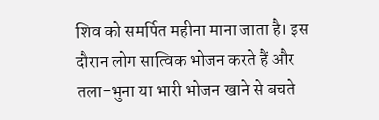शिव को समर्पित महीना माना जाता है। इस दौरान लोग सात्विक भोजन करते हैं और तला-भुना या भारी भोजन खाने से बचते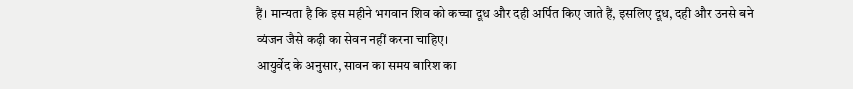हैं। मान्यता है कि इस महीने भगवान शिव को कच्चा दूध और दही अर्पित किए जाते हैं, इसलिए दूध, दही और उनसे बने व्यंजन जैसे कढ़ी का सेवन नहीं करना चाहिए।
आयुर्वेद के अनुसार, सावन का समय बारिश का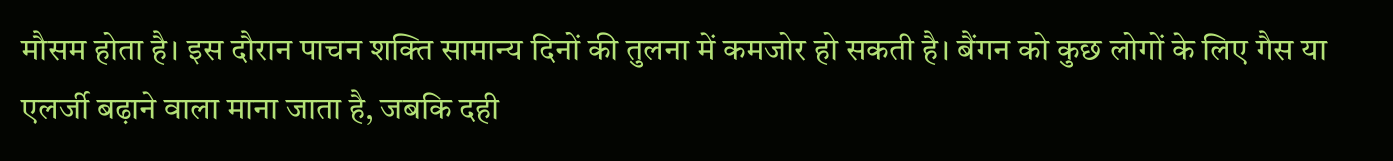मौसम होता है। इस दौरान पाचन शक्ति सामान्य दिनों की तुलना में कमजोर हो सकती है। बैंगन को कुछ लोगों के लिए गैस या एलर्जी बढ़ाने वाला माना जाता है, जबकि दही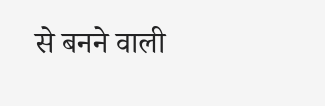से बनने वाली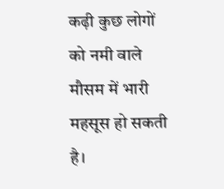कढ़ी कुछ लोगों को नमी वाले मौसम में भारी महसूस हो सकती है।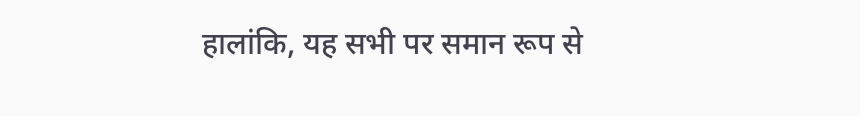हालांकि, यह सभी पर समान रूप से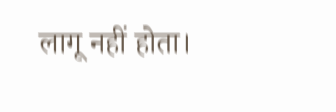लागू नहीं होता।